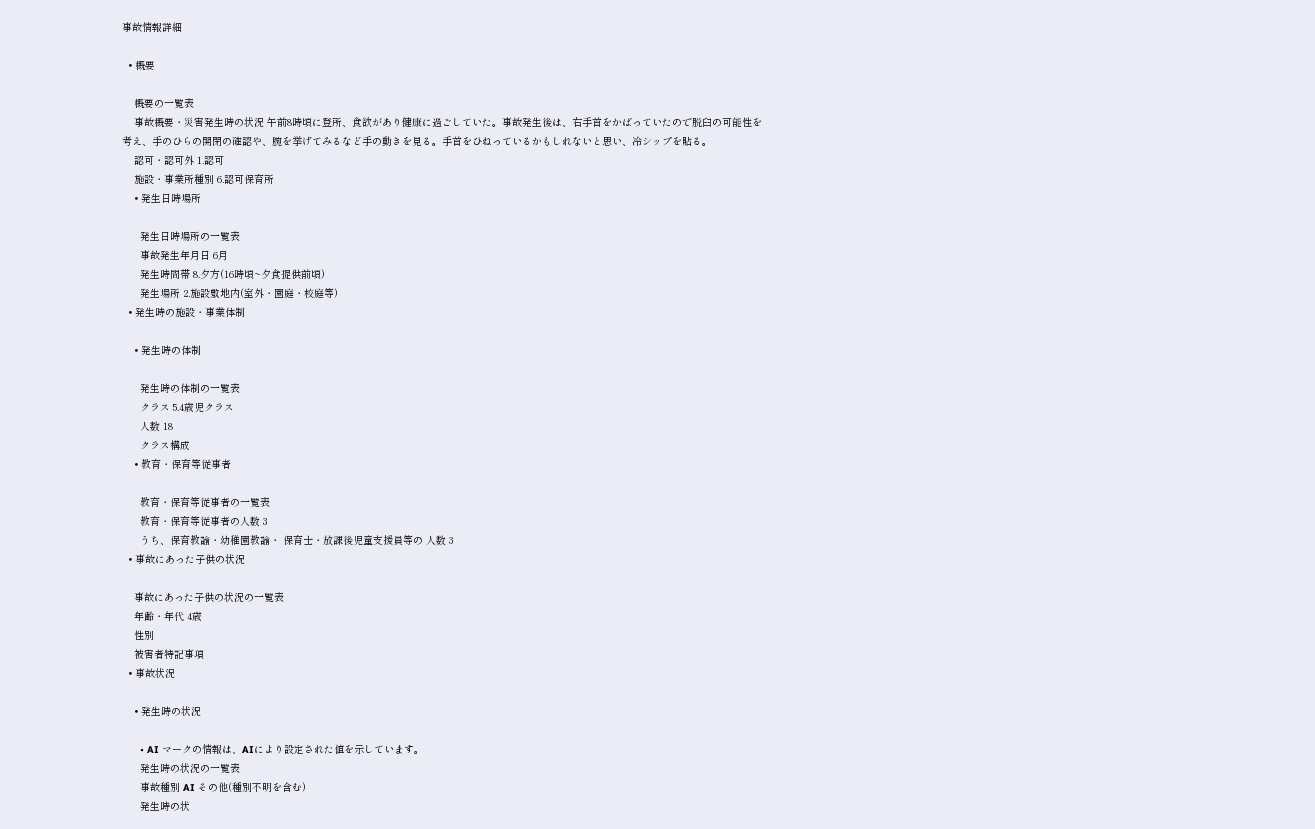事故情報詳細

  • 概要

    概要の一覧表
    事故概要・災害発生時の状況 午前8時頃に登所、食欲があり健康に過ごしていた。事故発生後は、右手首をかばっていたので脱臼の可能性を考え、手のひらの開閉の確認や、腕を挙げてみるなど手の動きを見る。手首をひねっているかもしれないと思い、冷シップを貼る。
    認可・認可外 1.認可
    施設・事業所種別 6.認可保育所
    • 発生日時場所

      発生日時場所の一覧表
      事故発生年月日 6月
      発生時間帯 8.夕方(16時頃~夕食提供前頃)
      発生場所 2.施設敷地内(室外・園庭・校庭等)
  • 発生時の施設・事業体制

    • 発生時の体制

      発生時の体制の一覧表
      クラス 5.4歳児クラス
      人数 18
      クラス構成
    • 教育・保育等従事者

      教育・保育等従事者の一覧表
      教育・保育等従事者の人数 3
      うち、保育教諭・幼稚園教諭・ 保育士・放課後児童支援員等の 人数 3
  • 事故にあった子供の状況

    事故にあった子供の状況の一覧表
    年齢・年代 4歳
    性別
    被害者特記事項
  • 事故状況

    • 発生時の状況

      • AI マークの情報は、AIにより設定された値を示しています。
      発生時の状況の一覧表
      事故種別 AI その他(種別不明を含む)
      発生時の状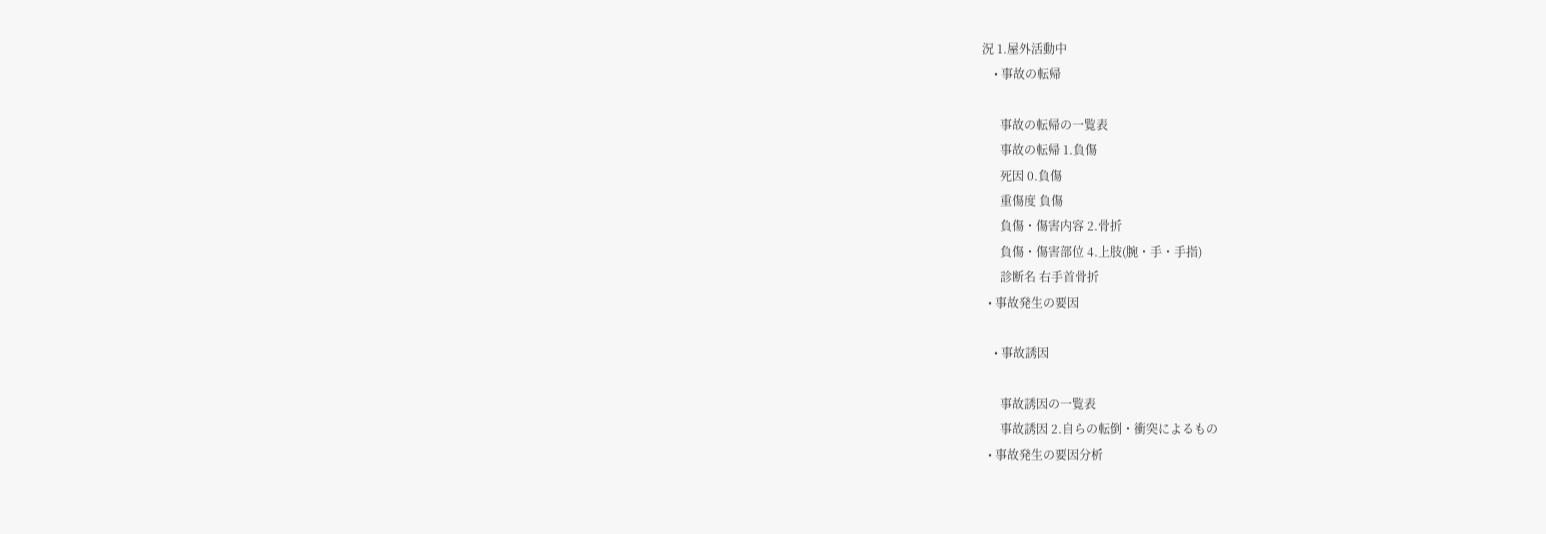況 1.屋外活動中
    • 事故の転帰

      事故の転帰の一覧表
      事故の転帰 1.負傷
      死因 0.負傷
      重傷度 負傷
      負傷・傷害内容 2.骨折
      負傷・傷害部位 4.上肢(腕・手・手指)
      診断名 右手首骨折
  • 事故発生の要因

    • 事故誘因

      事故誘因の一覧表
      事故誘因 2.自らの転倒・衝突によるもの
  • 事故発生の要因分析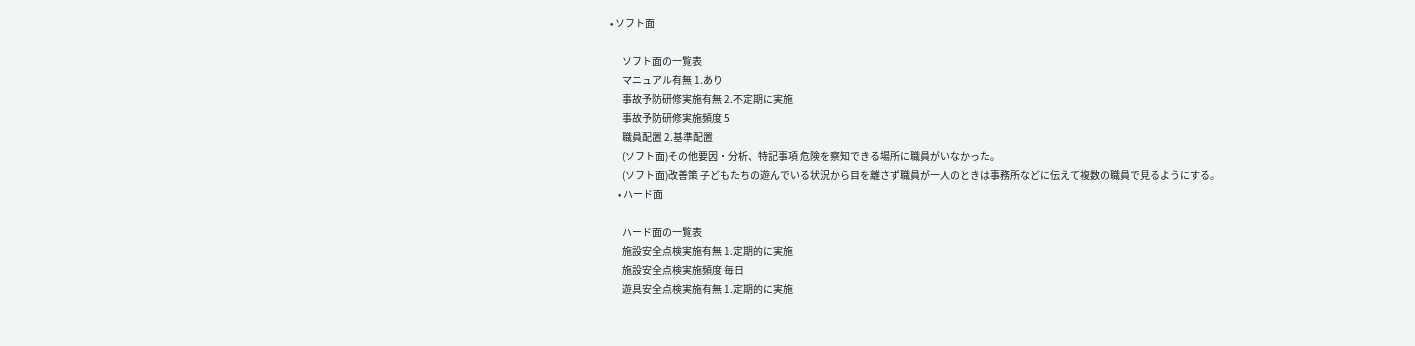• ソフト面

      ソフト面の一覧表
      マニュアル有無 1.あり
      事故予防研修実施有無 2.不定期に実施
      事故予防研修実施頻度 5
      職員配置 2.基準配置
      (ソフト面)その他要因・分析、特記事項 危険を察知できる場所に職員がいなかった。
      (ソフト面)改善策 子どもたちの遊んでいる状況から目を離さず職員が一人のときは事務所などに伝えて複数の職員で見るようにする。
    • ハード面

      ハード面の一覧表
      施設安全点検実施有無 1.定期的に実施
      施設安全点検実施頻度 毎日
      遊具安全点検実施有無 1.定期的に実施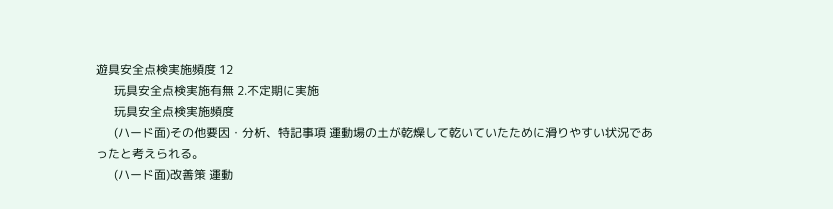遊具安全点検実施頻度 12
      玩具安全点検実施有無 2.不定期に実施
      玩具安全点検実施頻度
      (ハード面)その他要因・分析、特記事項 運動場の土が乾燥して乾いていたために滑りやすい状況であったと考えられる。
      (ハード面)改善策 運動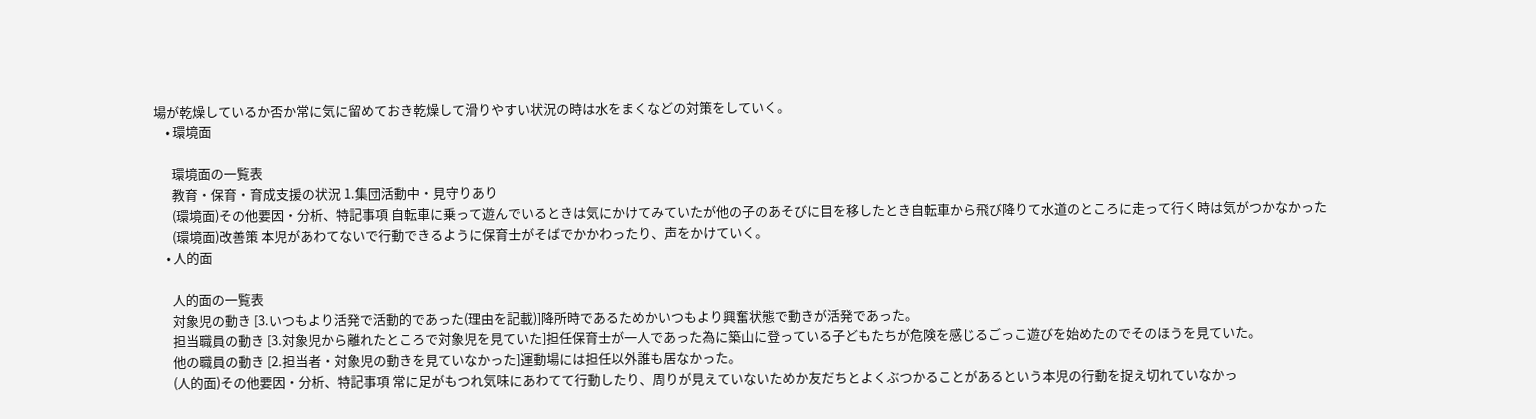場が乾燥しているか否か常に気に留めておき乾燥して滑りやすい状況の時は水をまくなどの対策をしていく。
    • 環境面

      環境面の一覧表
      教育・保育・育成支援の状況 1.集団活動中・見守りあり
      (環境面)その他要因・分析、特記事項 自転車に乗って遊んでいるときは気にかけてみていたが他の子のあそびに目を移したとき自転車から飛び降りて水道のところに走って行く時は気がつかなかった
      (環境面)改善策 本児があわてないで行動できるように保育士がそばでかかわったり、声をかけていく。
    • 人的面

      人的面の一覧表
      対象児の動き [3.いつもより活発で活動的であった(理由を記載)]降所時であるためかいつもより興奮状態で動きが活発であった。
      担当職員の動き [3.対象児から離れたところで対象児を見ていた]担任保育士が一人であった為に築山に登っている子どもたちが危険を感じるごっこ遊びを始めたのでそのほうを見ていた。
      他の職員の動き [2.担当者・対象児の動きを見ていなかった]運動場には担任以外誰も居なかった。
      (人的面)その他要因・分析、特記事項 常に足がもつれ気味にあわてて行動したり、周りが見えていないためか友だちとよくぶつかることがあるという本児の行動を捉え切れていなかっ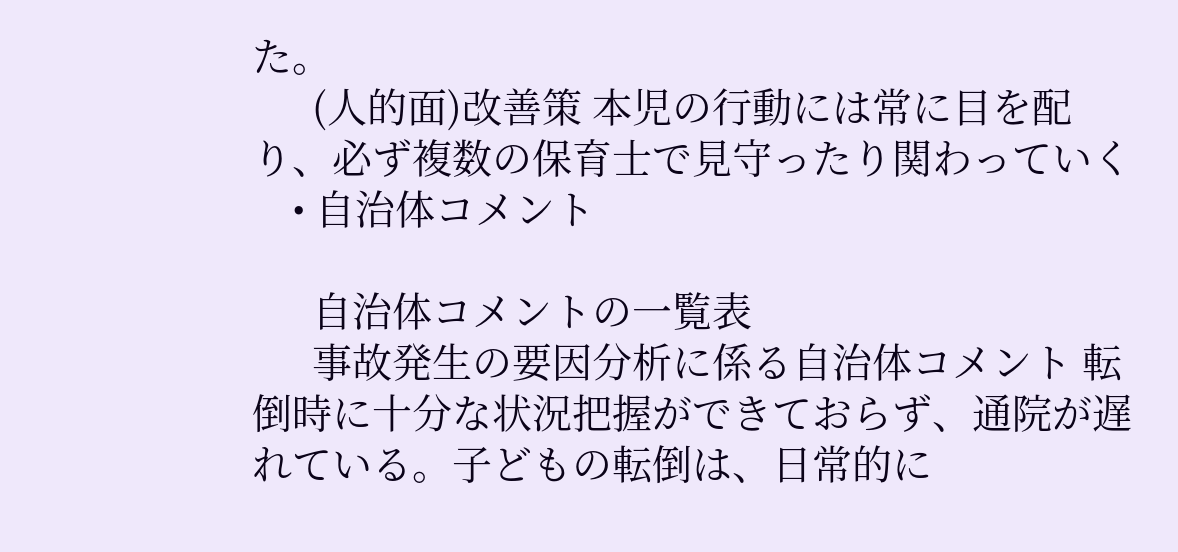た。
      (人的面)改善策 本児の行動には常に目を配り、必ず複数の保育士で見守ったり関わっていく
    • 自治体コメント

      自治体コメントの一覧表
      事故発生の要因分析に係る自治体コメント 転倒時に十分な状況把握ができておらず、通院が遅れている。子どもの転倒は、日常的に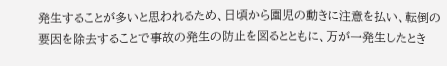発生することが多いと思われるため、日頃から園児の動きに注意を払い、転倒の要因を除去することで事故の発生の防止を図るとともに、万が一発生したとき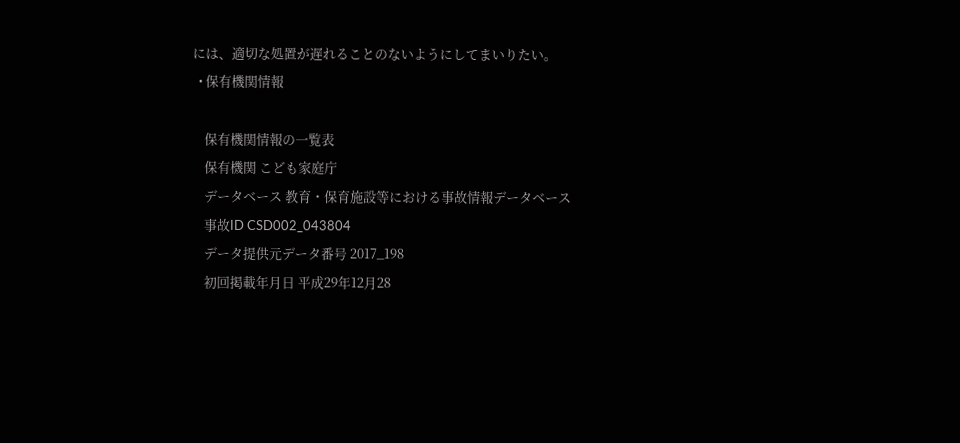には、適切な処置が遅れることのないようにしてまいりたい。
  • 保有機関情報

    保有機関情報の一覧表
    保有機関 こども家庭庁
    データベース 教育・保育施設等における事故情報データベース
    事故ID CSD002_043804
    データ提供元データ番号 2017_198
    初回掲載年月日 平成29年12月28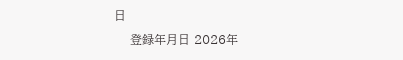日
    登録年月日 2026年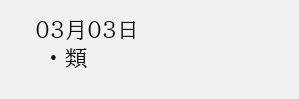03月03日
  • 類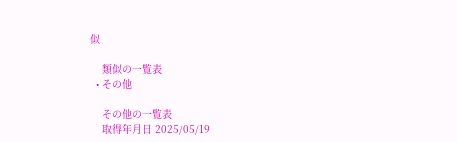似

    類似の一覧表
  • その他

    その他の一覧表
    取得年月日 2025/05/19